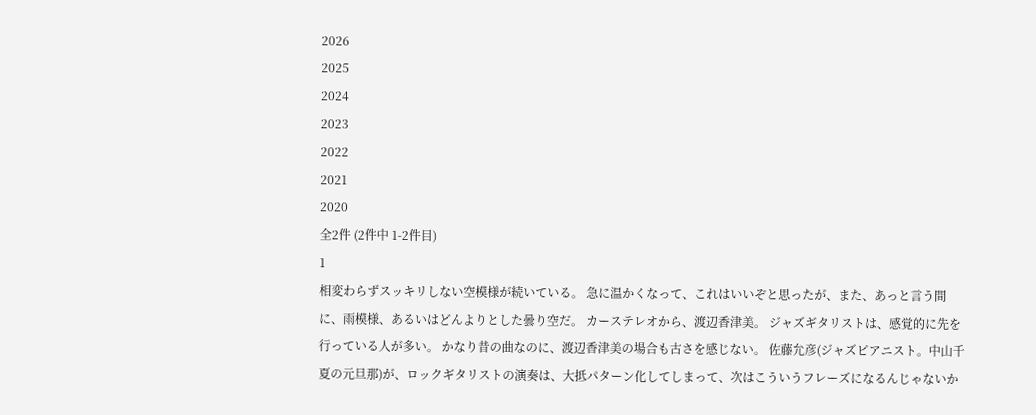2026
2025
2024
2023
2022
2021
2020
全2件 (2件中 1-2件目)
1
相変わらずスッキリしない空模様が続いている。 急に温かくなって、これはいいぞと思ったが、また、あっと言う間に、雨模様、あるいはどんよりとした曇り空だ。 カーステレオから、渡辺香津美。 ジャズギタリストは、感覚的に先を行っている人が多い。 かなり昔の曲なのに、渡辺香津美の場合も古さを感じない。 佐藤允彦(ジャズピアニスト。中山千夏の元旦那)が、ロックギタリストの演奏は、大抵パターン化してしまって、次はこういうフレーズになるんじゃないか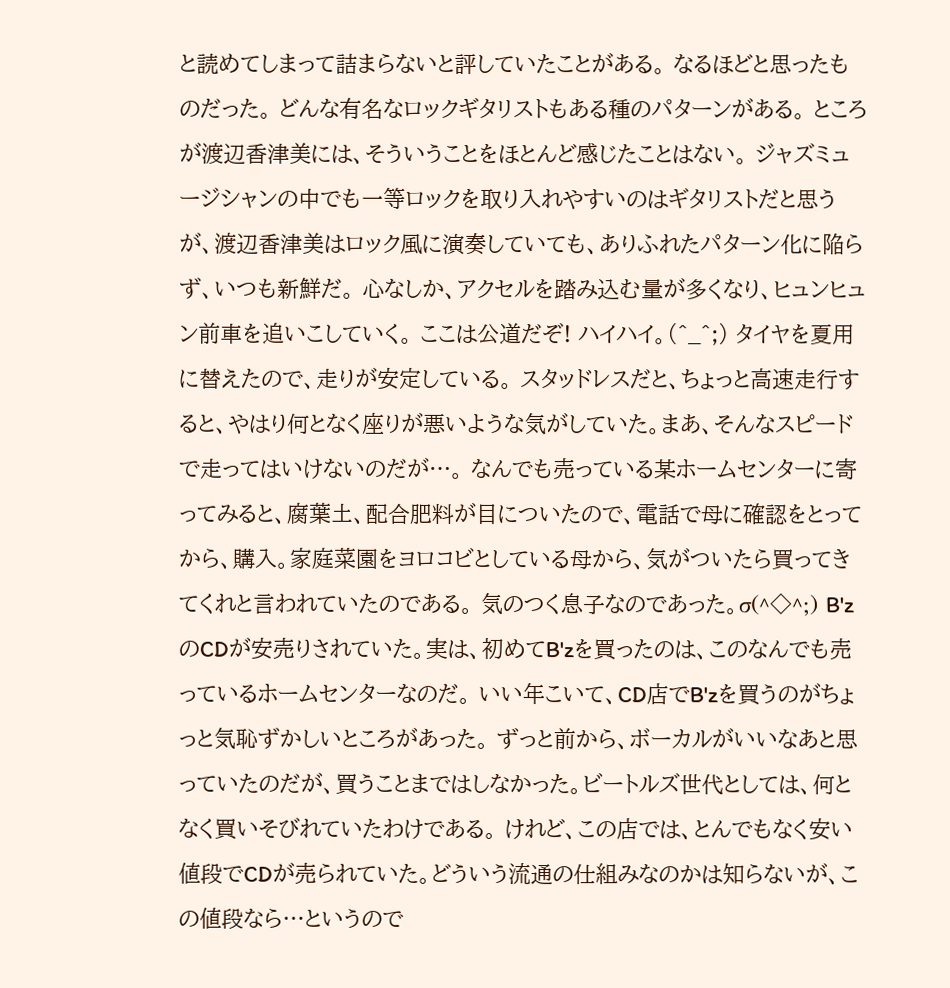と読めてしまって詰まらないと評していたことがある。 なるほどと思ったものだった。 どんな有名なロックギタリストもある種のパターンがある。 ところが渡辺香津美には、そういうことをほとんど感じたことはない。 ジャズミュージシャンの中でも一等ロックを取り入れやすいのはギタリストだと思うが、渡辺香津美はロック風に演奏していても、ありふれたパターン化に陥らず、いつも新鮮だ。 心なしか、アクセルを踏み込む量が多くなり、ヒュンヒュン前車を追いこしていく。 ここは公道だぞ! ハイハイ。(^_^;) タイヤを夏用に替えたので、走りが安定している。 スタッドレスだと、ちょっと高速走行すると、やはり何となく座りが悪いような気がしていた。まあ、そんなスピードで走ってはいけないのだが…。 なんでも売っている某ホームセンターに寄ってみると、腐葉土、配合肥料が目についたので、電話で母に確認をとってから、購入。家庭菜園をヨロコビとしている母から、気がついたら買ってきてくれと言われていたのである。 気のつく息子なのであった。σ(^◇^;) B'zのCDが安売りされていた。実は、初めてB'zを買ったのは、このなんでも売っているホームセンターなのだ。 いい年こいて、CD店でB'zを買うのがちょっと気恥ずかしいところがあった。 ずっと前から、ボーカルがいいなあと思っていたのだが、買うことまではしなかった。ビートルズ世代としては、何となく買いそびれていたわけである。 けれど、この店では、とんでもなく安い値段でCDが売られていた。どういう流通の仕組みなのかは知らないが、この値段なら…というので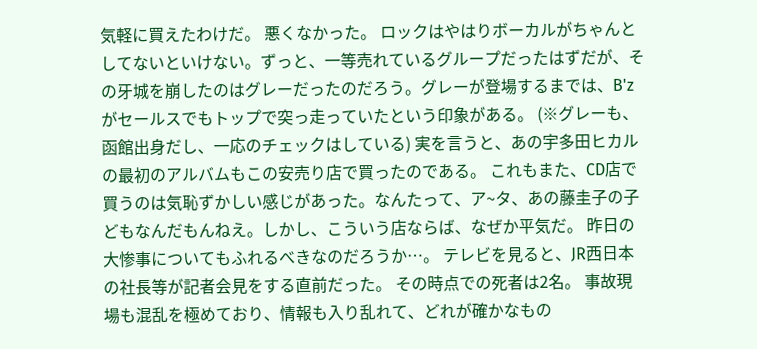気軽に買えたわけだ。 悪くなかった。 ロックはやはりボーカルがちゃんとしてないといけない。ずっと、一等売れているグループだったはずだが、その牙城を崩したのはグレーだったのだろう。グレーが登場するまでは、B'zがセールスでもトップで突っ走っていたという印象がある。 (※グレーも、函館出身だし、一応のチェックはしている) 実を言うと、あの宇多田ヒカルの最初のアルバムもこの安売り店で買ったのである。 これもまた、CD店で買うのは気恥ずかしい感じがあった。なんたって、ア~タ、あの藤圭子の子どもなんだもんねえ。しかし、こういう店ならば、なぜか平気だ。 昨日の大惨事についてもふれるべきなのだろうか…。 テレビを見ると、JR西日本の社長等が記者会見をする直前だった。 その時点での死者は2名。 事故現場も混乱を極めており、情報も入り乱れて、どれが確かなもの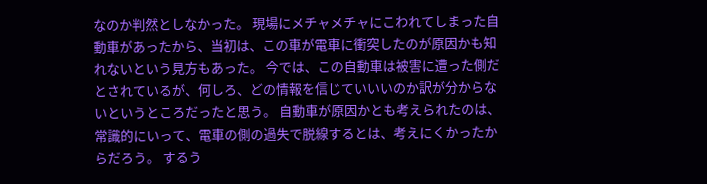なのか判然としなかった。 現場にメチャメチャにこわれてしまった自動車があったから、当初は、この車が電車に衝突したのが原因かも知れないという見方もあった。 今では、この自動車は被害に遭った側だとされているが、何しろ、どの情報を信じていいいのか訳が分からないというところだったと思う。 自動車が原因かとも考えられたのは、常識的にいって、電車の側の過失で脱線するとは、考えにくかったからだろう。 するう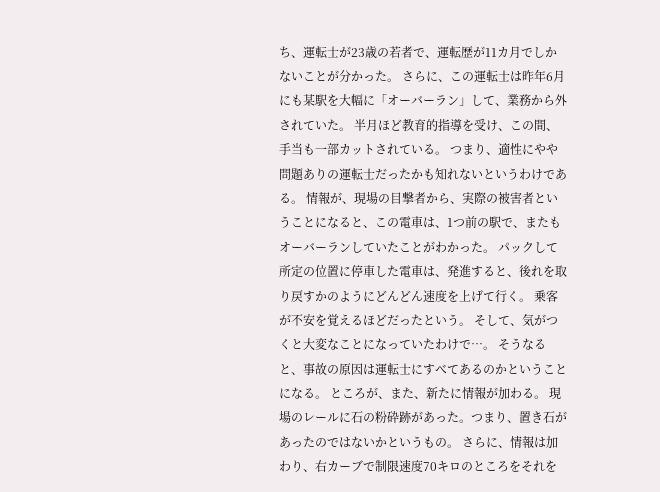ち、運転士が23歳の若者で、運転歴が11カ月でしかないことが分かった。 さらに、この運転士は昨年6月にも某駅を大幅に「オーバーラン」して、業務から外されていた。 半月ほど教育的指導を受け、この間、手当も一部カットされている。 つまり、適性にやや問題ありの運転士だったかも知れないというわけである。 情報が、現場の目撃者から、実際の被害者ということになると、この電車は、1つ前の駅で、またもオーバーランしていたことがわかった。 パックして所定の位置に停車した電車は、発進すると、後れを取り戻すかのようにどんどん速度を上げて行く。 乗客が不安を覚えるほどだったという。 そして、気がつくと大変なことになっていたわけで…。 そうなると、事故の原因は運転士にすべてあるのかということになる。 ところが、また、新たに情報が加わる。 現場のレールに石の粉砕跡があった。つまり、置き石があったのではないかというもの。 さらに、情報は加わり、右カーブで制限速度70キロのところをそれを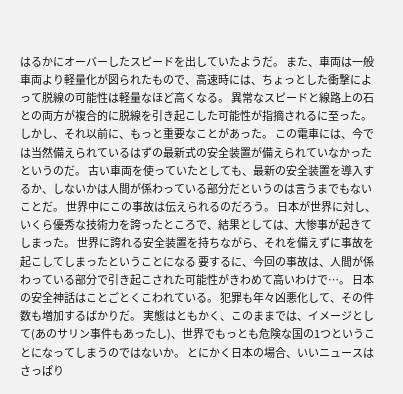はるかにオーバーしたスピードを出していたようだ。 また、車両は一般車両より軽量化が図られたもので、高速時には、ちょっとした衝撃によって脱線の可能性は軽量なほど高くなる。 異常なスピードと線路上の石との両方が複合的に脱線を引き起こした可能性が指摘されるに至った。 しかし、それ以前に、もっと重要なことがあった。 この電車には、今では当然備えられているはずの最新式の安全装置が備えられていなかったというのだ。 古い車両を使っていたとしても、最新の安全装置を導入するか、しないかは人間が係わっている部分だというのは言うまでもないことだ。 世界中にこの事故は伝えられるのだろう。 日本が世界に対し、いくら優秀な技術力を誇ったところで、結果としては、大惨事が起きてしまった。 世界に誇れる安全装置を持ちながら、それを備えずに事故を起こしてしまったということになる 要するに、今回の事故は、人間が係わっている部分で引き起こされた可能性がきわめて高いわけで…。 日本の安全神話はことごとくこわれている。 犯罪も年々凶悪化して、その件数も増加するばかりだ。 実態はともかく、このままでは、イメージとして(あのサリン事件もあったし)、世界でもっとも危険な国の1つということになってしまうのではないか。 とにかく日本の場合、いいニュースはさっぱり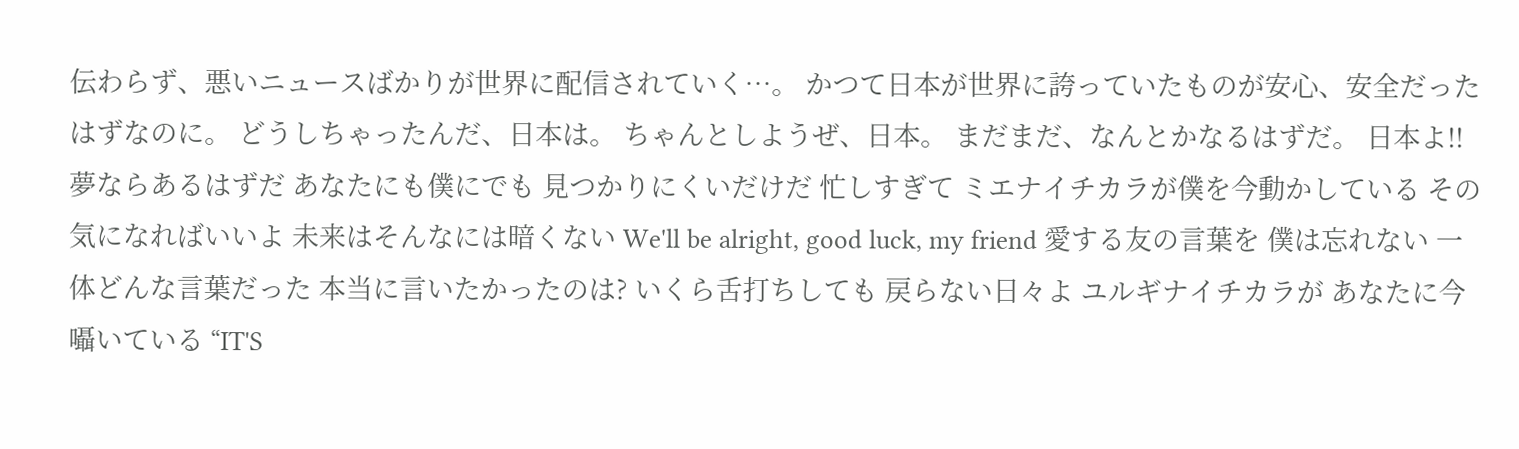伝わらず、悪いニュースばかりが世界に配信されていく…。 かつて日本が世界に誇っていたものが安心、安全だったはずなのに。 どうしちゃったんだ、日本は。 ちゃんとしようぜ、日本。 まだまだ、なんとかなるはずだ。 日本よ!! 夢ならあるはずだ あなたにも僕にでも 見つかりにくいだけだ 忙しすぎて ミエナイチカラが僕を今動かしている その気になればいいよ 未来はそんなには暗くない We'll be alright, good luck, my friend 愛する友の言葉を 僕は忘れない 一体どんな言葉だった 本当に言いたかったのは? いくら舌打ちしても 戻らない日々よ ユルギナイチカラが あなたに今囁いている “IT'S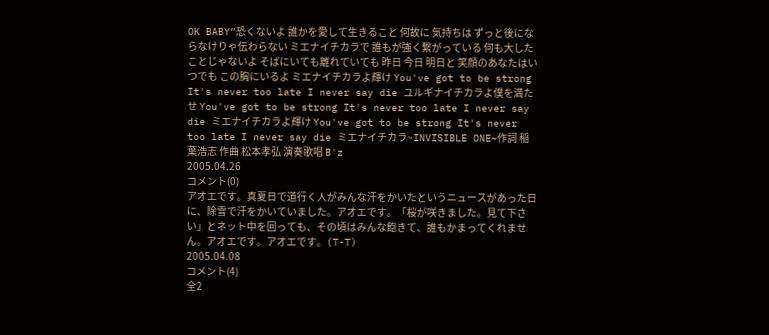OK BABY”恐くないよ 誰かを愛して生きること 何故に 気持ちは ずっと後にならなけりゃ伝わらない ミエナイチカラで 誰もが強く繋がっている 何も大したことじゃないよ そばにいても離れていても 昨日 今日 明日と 笑顔のあなたはいつでも この胸にいるよ ミエナイチカラよ輝け You've got to be strong It's never too late I never say die ユルギナイチカラよ僕を満たせ You've got to be strong It's never too late I never say die ミエナイチカラよ輝け You've got to be strong It's never too late I never say die ミエナイチカラ~INVISIBLE ONE~作詞 稲葉浩志 作曲 松本孝弘 演奏歌唱 B'z
2005.04.26
コメント(0)
アオエです。真夏日で道行く人がみんな汗をかいたというニュースがあった日に、除雪で汗をかいていました。アオエです。「桜が咲きました。見て下さい」とネット中を回っても、その頃はみんな飽きて、誰もかまってくれません。アオエです。アオエです。(T-T)
2005.04.08
コメント(4)
全2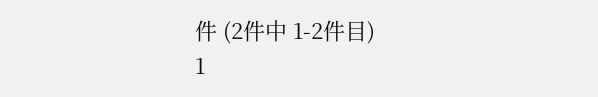件 (2件中 1-2件目)
1